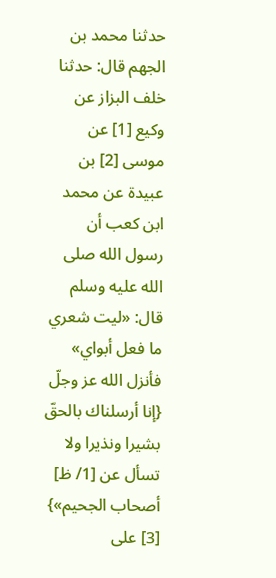حدثنا محمد بن الجهم قال: حدثنا خلف البزاز عن وكيع [1] عن موسى [2] بن عبيدة عن محمد ابن كعب أن رسول الله صلى الله عليه وسلم قال: «ليت شعري ما فعل أبواي» فأنزل الله عز وجلّ {إنا أرسلناك بالحقّ بشيرا ونذيرا ولا تسأل عن [1/ ظ] أصحاب الجحيم»} [3] على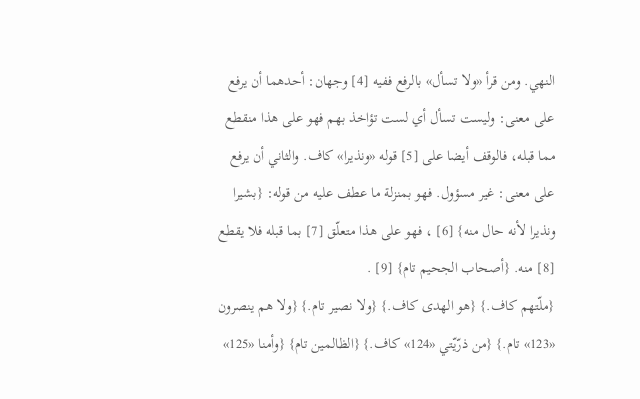النهي. ومن قرأ «ولا تسأل» بالرفع ففيه [4] وجهان: أحدهما أن يرفع على معنى: وليست تسأل أي لست تؤاخذ بهم فهو على هذا منقطع مما قبله، فالوقف أيضا على [5] قوله «ونذيرا» كاف. والثاني أن يرفع على معنى: غير مسؤول. فهو بمنزلة ما عطف عليه من قوله: {بشيرا ونذيرا لأنه حال منه} [6] ، فهو على هذا متعلّق [7] بما قبله فلا يقطع [8] منه. {أصحاب الجحيم تام} [9] .
{ملّتهم كاف.} {هو الهدى كاف.} {ولا نصير تام.} {ولا هم ينصرون «123» تام.} {من ذرّيّتي «124» كاف.} {الظالمين تام} {وأمنا «125»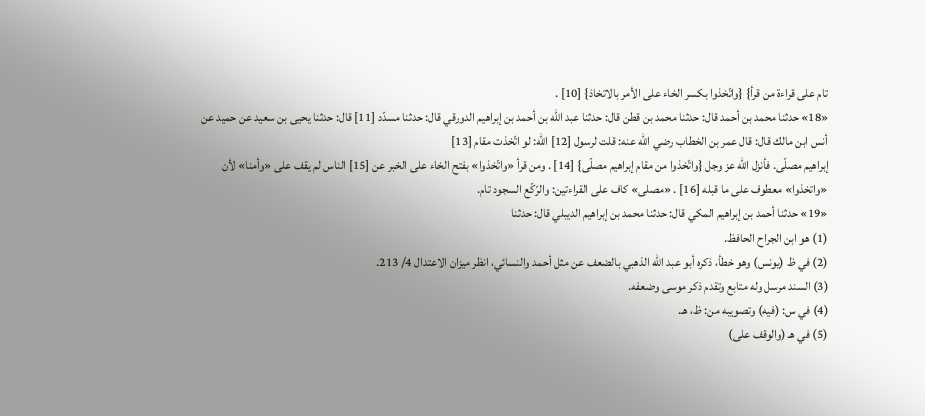تام على قراءة من قرأ} {واتّخذوا بكسر الخاء على الأمر بالاتخاذ} [10] .
«18» حدثنا محمد بن أحمد قال: حدثنا محمد بن قطن قال: حدثنا عبد الله بن أحمد بن إبراهيم الدورقي قال: حدثنا مسدّد [11] قال: حدثنا يحيى بن سعيد عن حميد عن أنس ابن مالك قال: قال عمر بن الخطاب رضي الله عنه: قلت لرسول [12] الله: لو اتّخذت مقام [13]
إبراهيم مصلّى. فأنزل الله عز وجل {واتّخذوا من مقام إبراهيم مصلّى} [14] . ومن قرأ «واتّخذوا» بفتح الخاء على الخبر عن [15] الناس لم يقف على «وأمنا» لأن «واتخذوا» معطوف على ما قبله [16] . «مصلى» كاف على القراءتين: والرّكّع السجود تام.
«19» حدثنا أحمد بن إبراهيم المكي قال: حدثنا محمد بن إبراهيم الديبلي قال: حدثنا
(1) هو ابن الجراح الحافظ.
(2) في ظ (يونس) وهو خطأ، ذكره أبو عبد الله الذهبي بالضعف عن مثل أحمد والنسائي، انظر ميزان الاعتدال 4/ 213.
(3) السند مرسل وله متابع وتقدم ذكر موسى وضعفه.
(4) في س: (فيه) وتصويبه من: ظ، هـ.
(5) في هـ (والوقف على)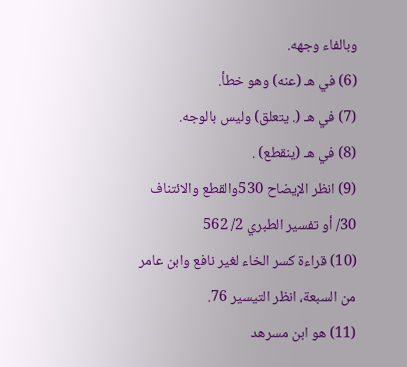وبالفاء وجهه.
(6) في هـ (عنه) وهو خطأ.
(7) في هـ (. يتعلق) وليس بالوجه.
(8) في هـ (ينقطع) .
(9) انظر الإيضاح 530والقطع والائتناف 30/ أو تفسير الطبري 2/ 562
(10) قراءة كسر الخاء لغير نافع وابن عامر من السبعة، انظر التيسير 76.
(11) هو ابن مسرهد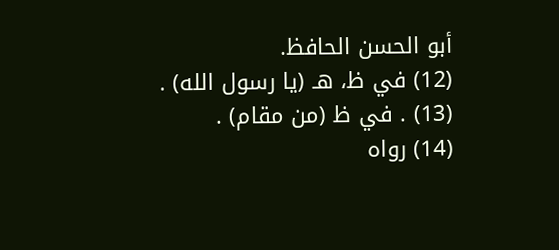أبو الحسن الحافظ.
(12) في ظ، هـ (يا رسول الله) .
(13) . في ظ (من مقام) .
(14) رواه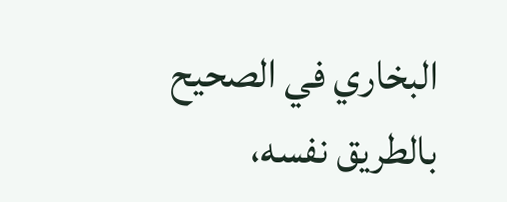البخاري في الصحيح بالطريق نفسه،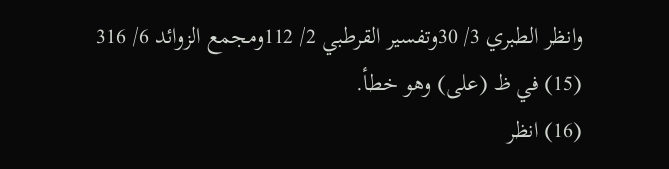وانظر الطبري 3/ 30وتفسير القرطبي 2/ 112ومجمع الزوائد 6/ 316
(15) في ظ (على) وهو خطأ.
(16) انظر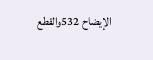الإيضاح 532والقطع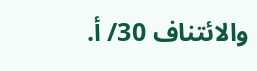والائتناف 30/ أ.